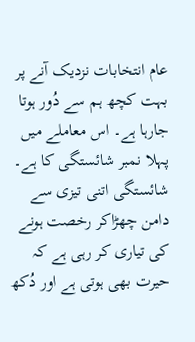عام انتخابات نزدیک آنے پر بہت کچھ ہم سے دُور ہوتا جارہا ہے۔ اس معاملے میں پہلا نمبر شائستگی کا ہے۔ شائستگی اتنی تیزی سے دامن چھڑاکر رخصت ہونے کی تیاری کر رہی ہے کہ حیرت بھی ہوتی ہے اور دُکھ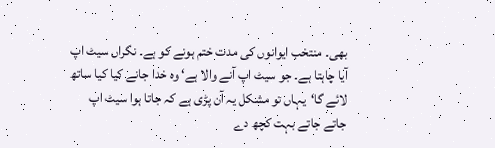بھی۔ منتخب ایوانوں کی مدت ختم ہونے کو ہے۔ نگراں سیٹ اپ آیا چاہتا ہے۔ جو سیٹ اپ آنے والا ہے‘ وہ خدا جانے کیا کیا ساتھ لائے گا‘یہاں تو مشکل یہ آن پڑی ہے کہ جاتا ہوا سیٹ اپ جاتے جاتے بہت کچھ دے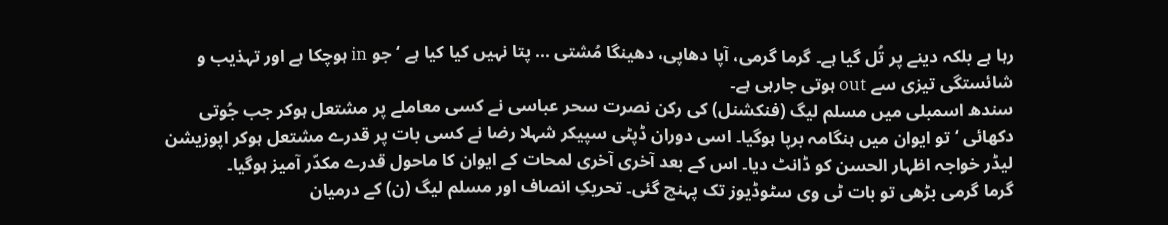رہا ہے بلکہ دینے پر تُل گیا ہے۔ گرما گرمی، آپا دھاپی، دھینگا مُشتی ... پتا نہیں کیا کیا ہے ‘جو in ہوچکا ہے اور تہذیب و شائستگی تیزی سے out ہوتی جارہی ہے۔
سندھ اسمبلی میں مسلم لیگ (فنکشنل) کی رکن نصرت سحر عباسی نے کسی معاملے پر مشتعل ہوکر جب جُوتی دکھائی ‘تو ایوان میں ہنگامہ برپا ہوگیا۔ اسی دوران ڈپٹی سپیکر شہلا رضا نے کسی بات پر قدرے مشتعل ہوکر اپوزیشن لیڈر خواجہ اظہار الحسن کو ڈانٹ دیا۔ اس کے بعد آخری آخری لمحات کے ایوان کا ماحول قدرے مکدّر آمیز ہوگیا۔
گرما گرمی بڑھی تو بات ٹی وی سٹوڈیوز تک پہنچ گئی۔ تحریکِ انصاف اور مسلم لیگ (ن) کے درمیان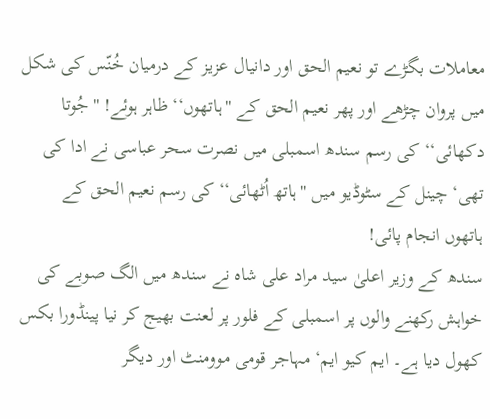معاملات بگڑے تو نعیم الحق اور دانیال عزیز کے درمیان خُنّس کی شکل میں پروان چڑھے اور پھر نعیم الحق کے ''ہاتھوں‘‘ ظاہر ہوئے! ''جُوتا دکھائی‘‘ کی رسم سندھ اسمبلی میں نصرت سحر عباسی نے ادا کی تھی‘ چینل کے سٹوڈیو میں ''ہاتھ اُٹھائی‘‘ کی رسم نعیم الحق کے ہاتھوں انجام پائی!
سندھ کے وزیر اعلیٰ سید مراد علی شاہ نے سندھ میں الگ صوبے کی خواہش رکھنے والوں پر اسمبلی کے فلور پر لعنت بھیج کر نیا پینڈورا بکس کھول دیا ہے۔ ایم کیو ایم‘ مہاجر قومی موومنٹ اور دیگر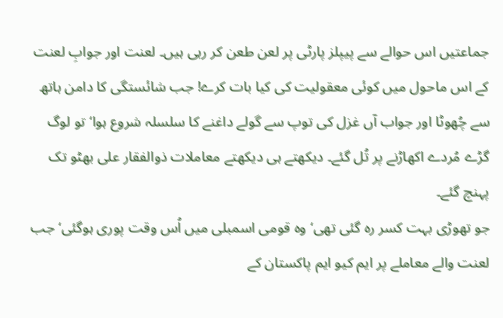جماعتیں اس حوالے سے پیپلز پارٹی پر لعن طعن کر رہی ہیں۔ لعنت اور جوابِ لعنت کے اس ماحول میں کوئی معقولیت کی کیا بات کرے! جب شائستگی کا دامن ہاتھ سے چُھوٹا اور جواب آں غزل کی توپ سے گولے داغنے کا سلسلہ شروع ہوا‘تو لوگ گڑے مُردے اکھاڑنے پر تُل گئے۔ دیکھتے ہی دیکھتے معاملات ذوالفقار علی بھٹو تک پہنچ گئے۔
جو تھوڑی بہت کسر رہ گئی تھی‘ وہ قومی اسمبلی میں اُس وقت پوری ہوگئی‘ جب لعنت والے معاملے پر ایم کیو ایم پاکستان کے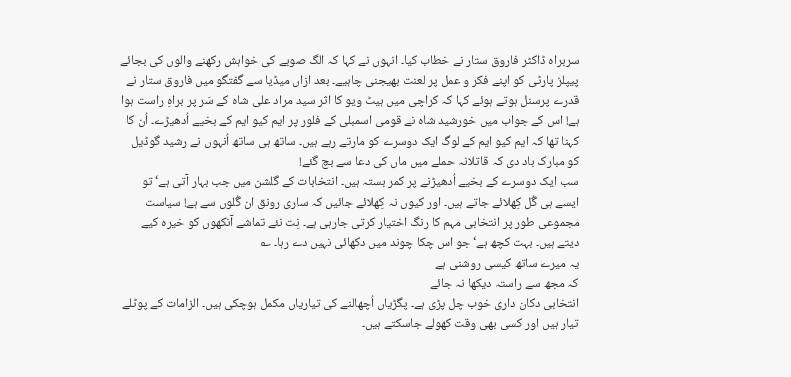سربراہ ڈاکٹر فاروق ستار نے خطاب کیا۔ انہوں نے کہا کہ الگ صوبے کی خواہش رکھنے والوں کی بجائے پیپلز پارٹی کو اپنے فکر و عمل پر لعنت بھیجنی چاہیے۔ بعد ازاں میڈیا سے گفتگو میں فاروق ستار نے قدرے پرسنل ہوتے ہوئے کہا کہ کراچی میں ہیٹ ویو کا اثر سید مراد علی شاہ کے سَر پر براہِ راست ہوا ہے! اس کے جواب میں خورشید شاہ نے قومی اسمبلی کے فلور پر ایم کیو ایم کے بخیے اُدھیڑے۔ اُن کا کہنا تھا کہ ایم کیو ایم کے لوگ ایک دوسرے کو مارتے رہے ہیں۔ ساتھ ہی ساتھ اُنہوں نے رشید گوڈیل کو مبارک باد دی کہ قاتلانہ حملے میں ماں کی دعا سے بچ گئے!
سب ایک دوسرے کے بخیے اُدھیڑنے پر کمر بستہ ہیں۔ انتخابات کے گلشن میں جب بہار آتی ہے‘ تو ایسے ہی گُل کِھلائے جاتے ہیں۔ اور کیوں نہ کِھلائے جائیں کہ ساری رونق ان گُلوں سے ہے! سیاست مجموعی طور پر انتخابی مہم کا رنگ اختیار کرتی جارہی ہے۔ نِت نئے تماشے آنکھوں کو خیرہ کیے دیتے ہیں۔ بہت کچھ ہے‘ جو اس چکا چوند میں دکھائی نہیں دے رہا۔ ؎
یہ میرے ساتھ کیسی روشنی ہے
کہ مجھ سے راستہ دیکھا نہ جائے
انتخابی دکان داری خوب چل پڑی ہے۔ پگڑیاں اُچھالنے کی تیاریاں مکمل ہوچکی ہیں۔ الزامات کے پوٹلے تیار ہیں اور کسی بھی وقت کھولے جاسکتے ہیں۔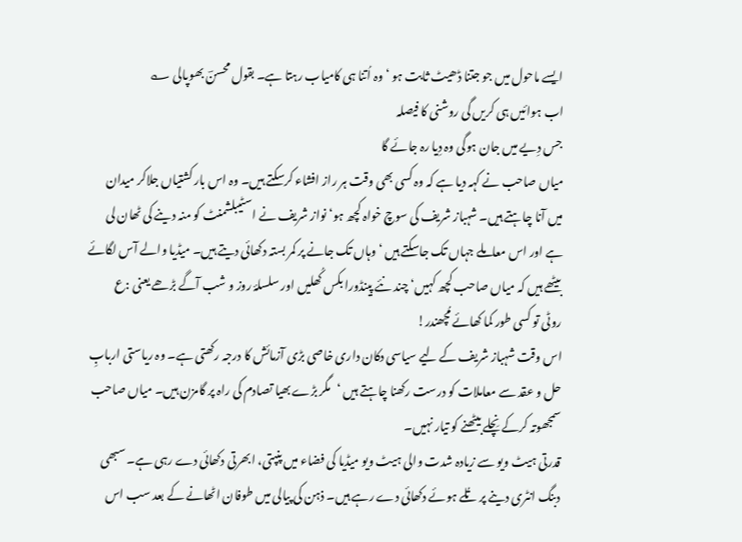ایسے ماحول میں جو جتنا ڈھیٹ ثابت ہو ‘وہ اُتنا ہی کامیاب رہتا ہے۔ بقول محسنؔ بھوپالی ؎
اب ہوائیں ہی کریں گی روشنی کا فیصلہ
جس دِیے میں جان ہوگی وہ دِیا رہ جائے گا
میاں صاحب نے کہہ دیا ہے کہ وہ کسی بھی وقت ہر راز افشاء کرسکتے ہیں۔ وہ اس بار کشتیاں جلاکر میدان میں آنا چاہتے ہیں۔ شہباز شریف کی سوچ خواہ کچھ ہو‘ نواز شریف نے اسٹیبلشمنٹ کو منہ دینے کی ٹھان لی ہے اور اس معاملے جہاں تک جاسکتے ہیں ‘وہاں تک جانے پر کمر بستہ دکھائی دیتے ہیں۔ میڈیا والے آس لگائے بیٹھے ہیں کہ میاں صاحب کچھ کہیں‘ چند نئے پینڈورا بکس کُھلیں اور سلسلۂ روز و شب آگے بڑھے یعنی :ع
روٹی تو کسی طور کما کھائے مُچھندر!
اس وقت شہباز شریف کے لیے سیاسی دکان داری خاصی بڑی آزمائش کا درجہ رکھتی ہے۔ وہ ریاستی اربابِ حل و عقد سے معاملات کو درست رکھنا چاہتے ہیں ‘مگر بڑے بھیا تصادم کی راہ پر گامزن ہیں۔ میاں صاحب سمجھوتہ کرکے نِچلے بیٹھنے کو تیار نہیں۔
قدرتی ہیٹ ویو سے زیادہ شدت والی ہیٹ ویو میڈیا کی فضاء میں پنپتی، ابھرتی دکھائی دے رہی ہے۔ سبھی دبنگ انٹری دینے پر تُلے ہوئے دکھائی دے رہے ہیں۔ ذہن کی پیالی میں طوفان اٹھانے کے بعد سب اس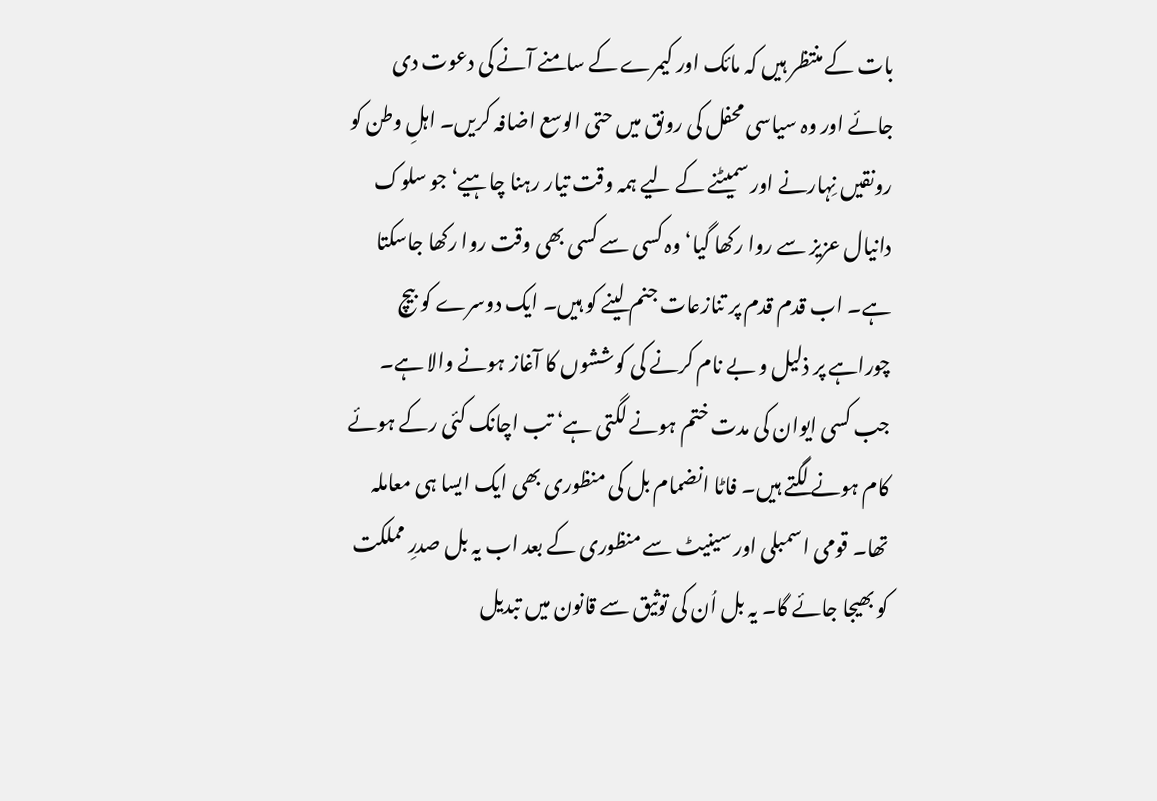بات کے منتظر ہیں کہ مائک اور کیمرے کے سامنے آنے کی دعوت دی جائے اور وہ سیاسی محفل کی رونق میں حتی الوسع اضافہ کریں۔ اہلِ وطن کو رونقیں نِہارنے اور سمیٹنے کے لیے ہمہ وقت تیار رہنا چاہیے‘جو سلوک دانیال عزیز سے روا رکھا گیا‘ وہ کسی سے کسی بھی وقت روا رکھا جاسکتا ہے۔ اب قدم قدم پر تنازعات جنم لینے کو ہیں۔ ایک دوسرے کو بیچ چوراہے پر ذلیل و بے نام کرنے کی کوششوں کا آغاز ہونے والا ہے۔
جب کسی ایوان کی مدت ختم ہونے لگتی ہے‘ تب اچانک کئی رکے ہوئے کام ہونے لگتے ہیں۔ فاٹا انضمام بل کی منظوری بھی ایک ایسا ہی معاملہ تھا۔ قومی اسمبلی اور سینیٹ سے منظوری کے بعد اب یہ بل صدرِ مملکت کو بھیجا جائے گا۔ یہ بل اُن کی توثیق سے قانون میں تبدیل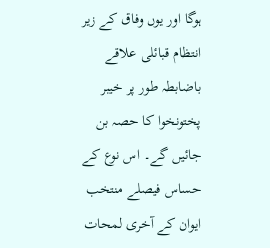ہوگا اور یوں وفاق کے زیر انتظام قبائلی علاقے باضابطہ طور پر خیبر پختونخوا کا حصہ بن جائیں گے۔ اس نوع کے حساس فیصلے منتخب ایوان کے آخری لمحات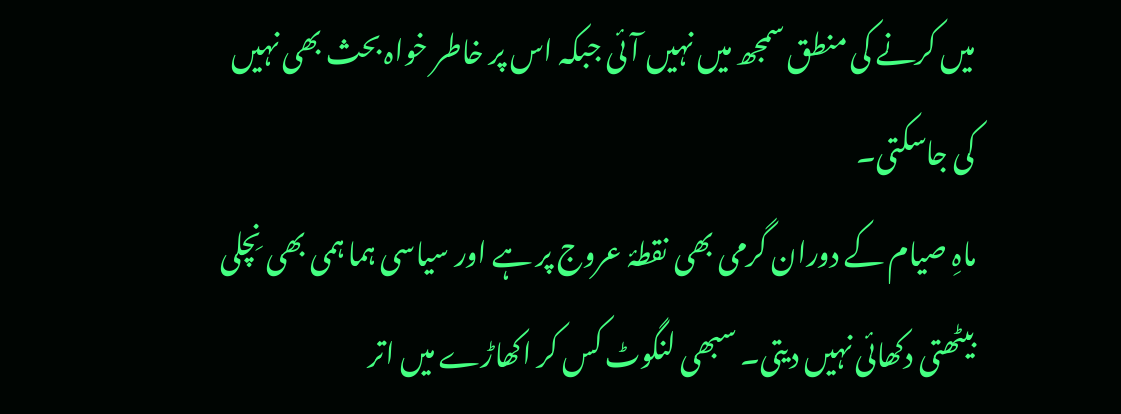میں کرنے کی منطق سمجھ میں نہیں آئی جبکہ اس پر خاطر خواہ بحث بھی نہیں کی جاسکتی۔
ماہِ صیام کے دوران گرمی بھی نقطۂ عروج پر ہے اور سیاسی ہما ہمی بھی نِچلی بیٹھتی دکھائی نہیں دیتی۔ سبھی لنگوٹ کس کر اکھاڑے میں اتر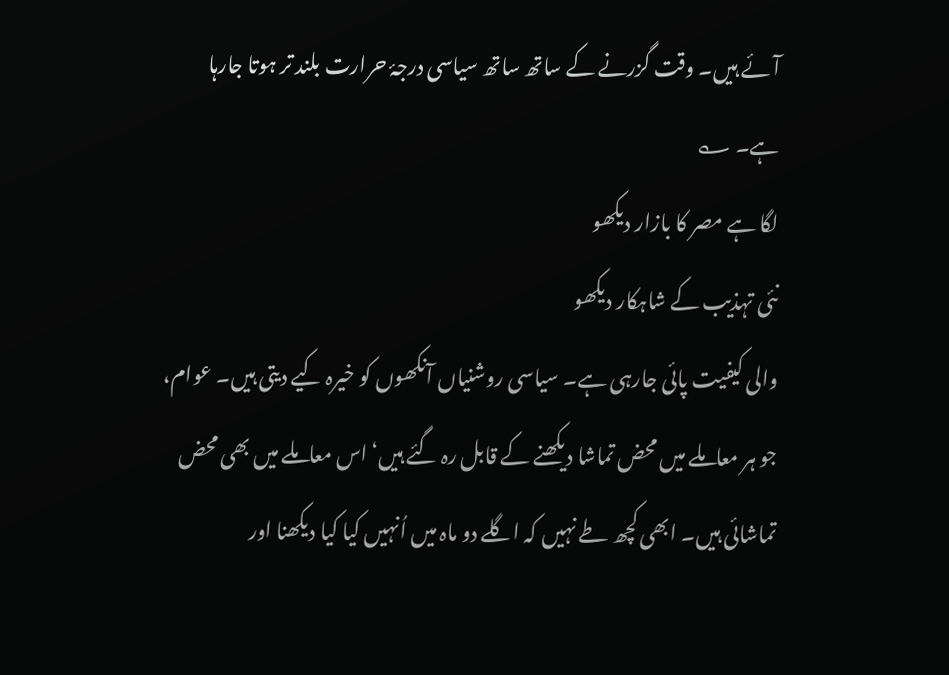آئے ہیں۔ وقت گزرنے کے ساتھ ساتھ سیاسی درجۂ حرارت بلند تر ہوتا جارہا ہے۔ ؎
لگا ہے مصر کا بازار دیکھو
نئی تہذیب کے شاہکار دیکھو
والی کیفیت پائی جارہی ہے۔ سیاسی روشنیاں آنکھوں کو خیرہ کیے دیتی ہیں۔ عوام، جو ہر معاملے میں محض تماشا دیکھنے کے قابل رہ گئے ہیں‘ اس معاملے میں بھی محض تماشائی ہیں۔ ابھی کچھ طے نہیں کہ اگلے دو ماہ میں اُنہیں کیا کیا دیکھنا اور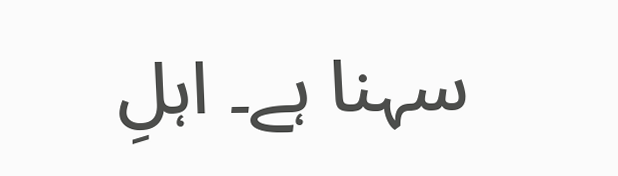سہنا ہے۔ اہلِ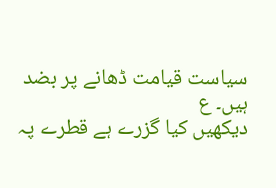سیاست قیامت ڈھانے پر بضد ہیں۔ ع
دیکھیں کیا گزرے ہے قطرے پہ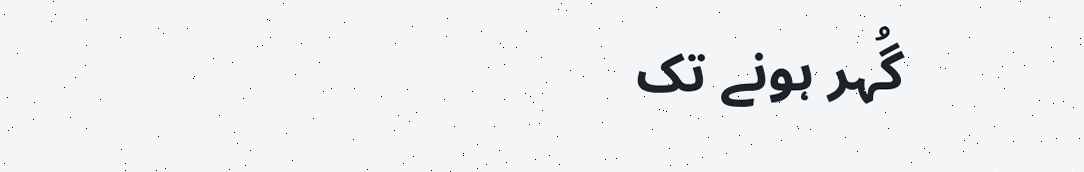گُہر ہونے تک